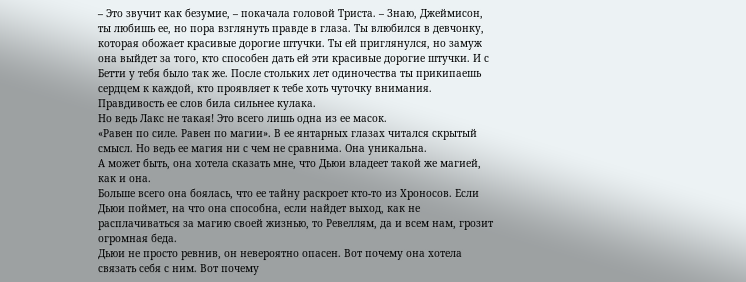– Это звучит как безумие, – покачала головой Триста. – Знаю, Джеймисон, ты любишь ее, но пора взглянуть правде в глаза. Ты влюбился в девчонку, которая обожает красивые дорогие штучки. Ты ей приглянулся, но замуж она выйдет за того, кто способен дать ей эти красивые дорогие штучки. И с Бетти у тебя было так же. После стольких лет одиночества ты прикипаешь сердцем к каждой, кто проявляет к тебе хоть чуточку внимания.
Правдивость ее слов била сильнее кулака.
Но ведь Лакс не такая! Это всего лишь одна из ее масок.
«Равен по силе. Равен по магии». В ее янтарных глазах читался скрытый смысл. Но ведь ее магия ни с чем не сравнима. Она уникальна.
А может быть, она хотела сказать мне, что Дьюи владеет такой же магией, как и она.
Больше всего она боялась, что ее тайну раскроет кто-то из Хроносов. Если Дьюи поймет, на что она способна, если найдет выход, как не расплачиваться за магию своей жизнью, то Ревеллям, да и всем нам, грозит огромная беда.
Дьюи не просто ревнив, он невероятно опасен. Вот почему она хотела связать себя с ним. Вот почему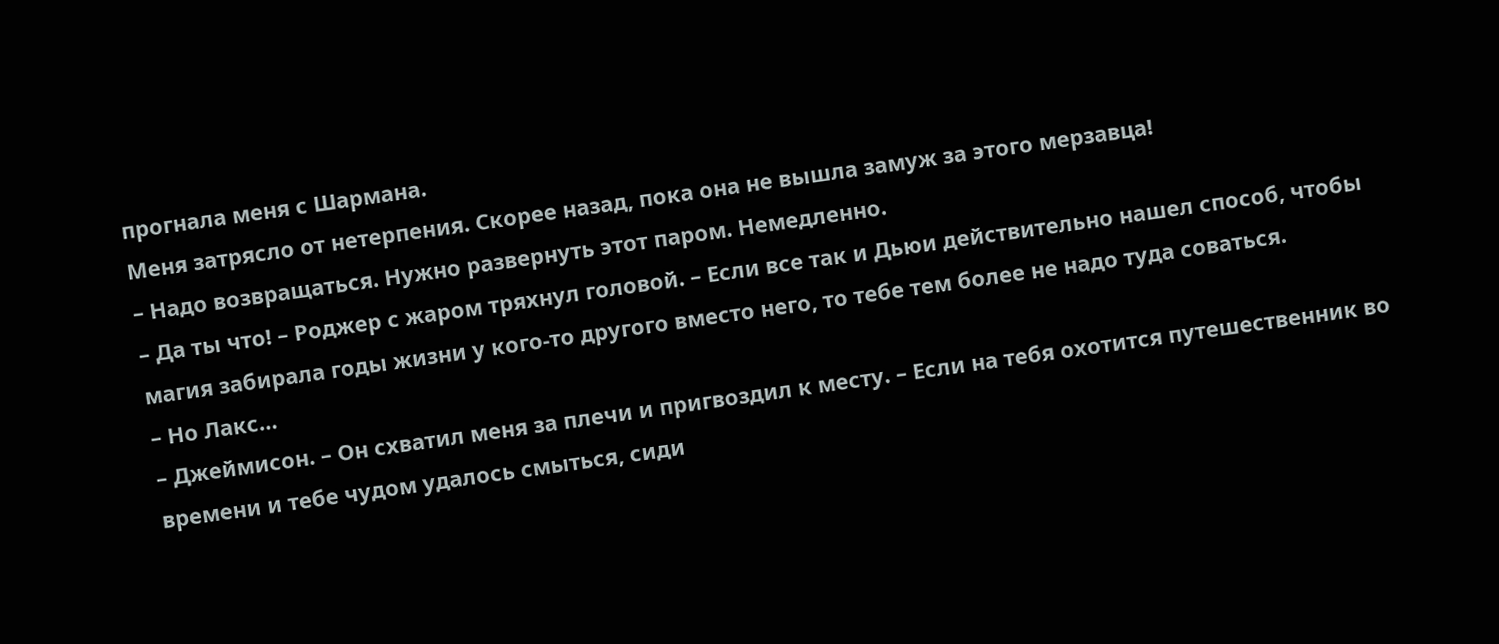прогнала меня с Шармана.
Меня затрясло от нетерпения. Скорее назад, пока она не вышла замуж за этого мерзавца!
– Надо возвращаться. Нужно развернуть этот паром. Немедленно.
– Да ты что! – Роджер с жаром тряхнул головой. – Если все так и Дьюи действительно нашел способ, чтобы магия забирала годы жизни у кого-то другого вместо него, то тебе тем более не надо туда соваться.
– Но Лакс…
– Джеймисон. – Он схватил меня за плечи и пригвоздил к месту. – Если на тебя охотится путешественник во времени и тебе чудом удалось смыться, сиди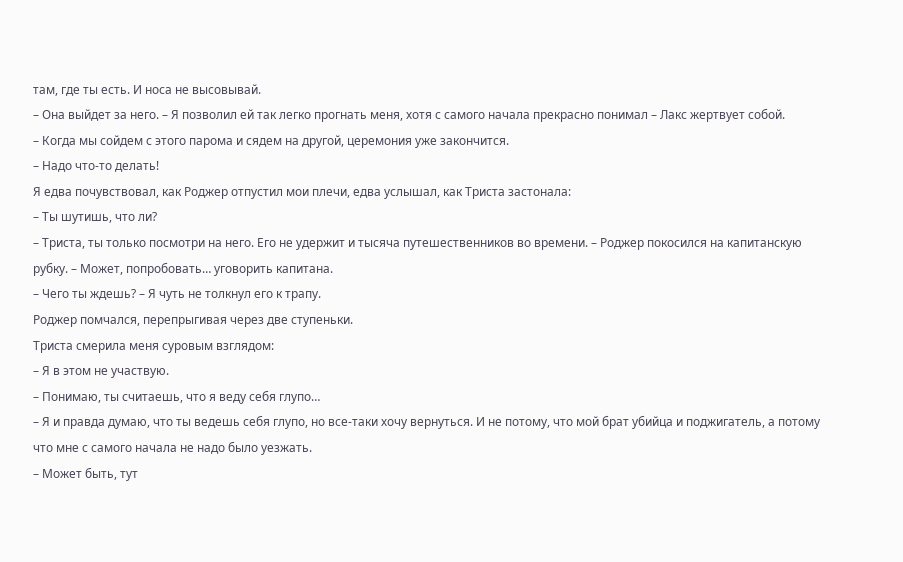там, где ты есть. И носа не высовывай.
– Она выйдет за него. – Я позволил ей так легко прогнать меня, хотя с самого начала прекрасно понимал – Лакс жертвует собой.
– Когда мы сойдем с этого парома и сядем на другой, церемония уже закончится.
– Надо что-то делать!
Я едва почувствовал, как Роджер отпустил мои плечи, едва услышал, как Триста застонала:
– Ты шутишь, что ли?
– Триста, ты только посмотри на него. Его не удержит и тысяча путешественников во времени. – Роджер покосился на капитанскую рубку. – Может, попробовать… уговорить капитана.
– Чего ты ждешь? – Я чуть не толкнул его к трапу.
Роджер помчался, перепрыгивая через две ступеньки.
Триста смерила меня суровым взглядом:
– Я в этом не участвую.
– Понимаю, ты считаешь, что я веду себя глупо…
– Я и правда думаю, что ты ведешь себя глупо, но все-таки хочу вернуться. И не потому, что мой брат убийца и поджигатель, а потому что мне с самого начала не надо было уезжать.
– Может быть, тут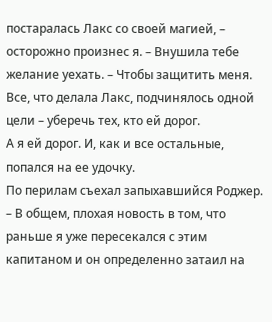постаралась Лакс со своей магией, – осторожно произнес я. – Внушила тебе желание уехать. – Чтобы защитить меня. Все, что делала Лакс, подчинялось одной цели – уберечь тех, кто ей дорог.
А я ей дорог. И, как и все остальные, попался на ее удочку.
По перилам съехал запыхавшийся Роджер.
– В общем, плохая новость в том, что раньше я уже пересекался с этим капитаном и он определенно затаил на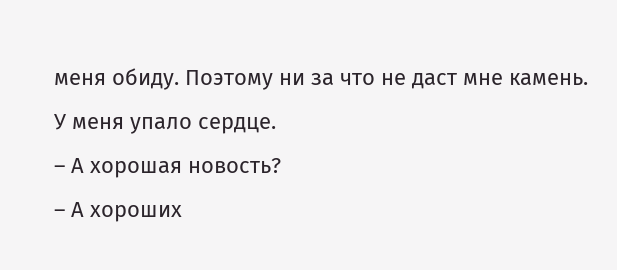меня обиду. Поэтому ни за что не даст мне камень.
У меня упало сердце.
– А хорошая новость?
– А хороших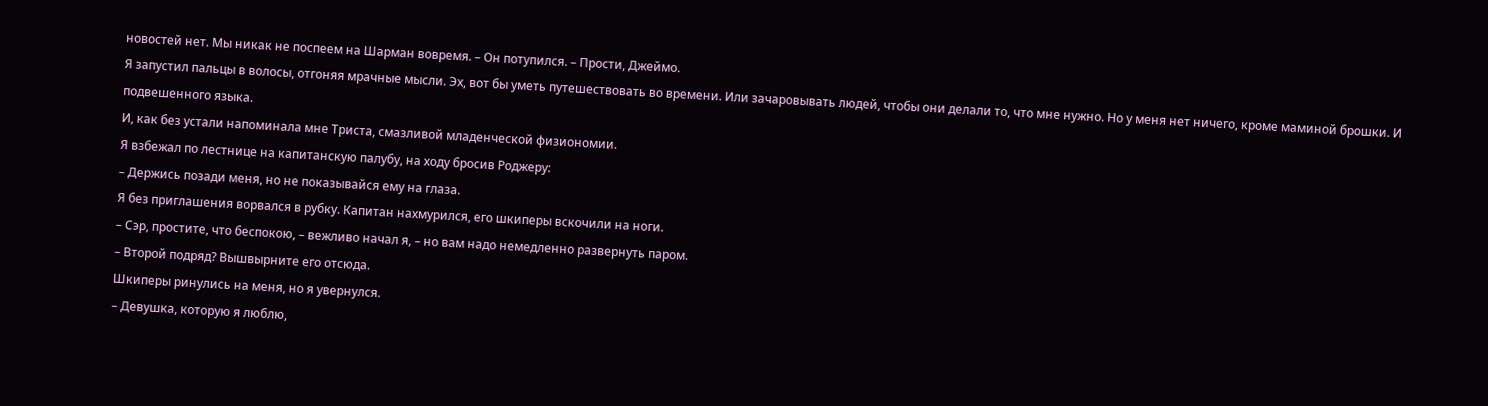новостей нет. Мы никак не поспеем на Шарман вовремя. – Он потупился. – Прости, Джеймо.
Я запустил пальцы в волосы, отгоняя мрачные мысли. Эх, вот бы уметь путешествовать во времени. Или зачаровывать людей, чтобы они делали то, что мне нужно. Но у меня нет ничего, кроме маминой брошки. И подвешенного языка.
И, как без устали напоминала мне Триста, смазливой младенческой физиономии.
Я взбежал по лестнице на капитанскую палубу, на ходу бросив Роджеру:
– Держись позади меня, но не показывайся ему на глаза.
Я без приглашения ворвался в рубку. Капитан нахмурился, его шкиперы вскочили на ноги.
– Сэр, простите, что беспокою, – вежливо начал я, – но вам надо немедленно развернуть паром.
– Второй подряд? Вышвырните его отсюда.
Шкиперы ринулись на меня, но я увернулся.
– Девушка, которую я люблю,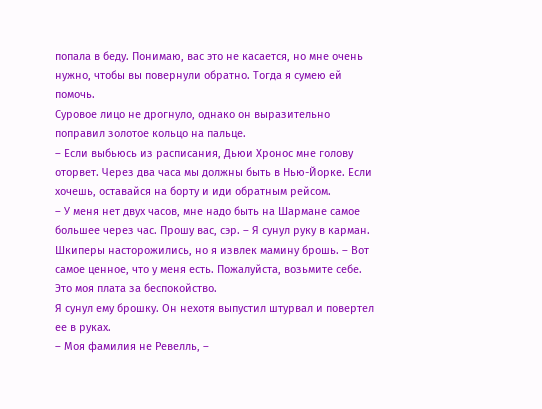попала в беду. Понимаю, вас это не касается, но мне очень нужно, чтобы вы повернули обратно. Тогда я сумею ей помочь.
Суровое лицо не дрогнуло, однако он выразительно поправил золотое кольцо на пальце.
– Если выбьюсь из расписания, Дьюи Хронос мне голову оторвет. Через два часа мы должны быть в Нью-Йорке. Если хочешь, оставайся на борту и иди обратным рейсом.
– У меня нет двух часов, мне надо быть на Шармане самое большее через час. Прошу вас, сэр. – Я сунул руку в карман. Шкиперы насторожились, но я извлек мамину брошь. – Вот самое ценное, что у меня есть. Пожалуйста, возьмите себе. Это моя плата за беспокойство.
Я сунул ему брошку. Он нехотя выпустил штурвал и повертел ее в руках.
– Моя фамилия не Ревелль, –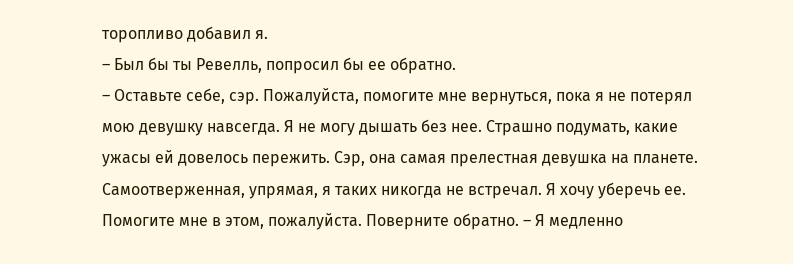торопливо добавил я.
– Был бы ты Ревелль, попросил бы ее обратно.
– Оставьте себе, сэр. Пожалуйста, помогите мне вернуться, пока я не потерял мою девушку навсегда. Я не могу дышать без нее. Страшно подумать, какие ужасы ей довелось пережить. Сэр, она самая прелестная девушка на планете. Самоотверженная, упрямая, я таких никогда не встречал. Я хочу уберечь ее. Помогите мне в этом, пожалуйста. Поверните обратно. – Я медленно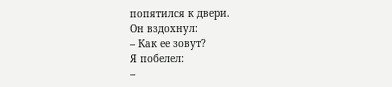попятился к двери.
Он вздохнул:
– Как ее зовут?
Я побелел:
–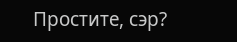Простите, сэр?